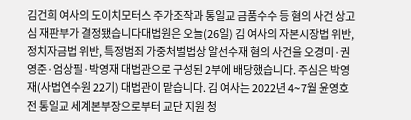김건희 여사의 도이치모터스 주가조작과 통일교 금품수수 등 혐의 사건 상고심 재판부가 결정됐습니다대법원은 오늘(26일) 김 여사의 자본시장법 위반, 정치자금법 위반, 특정범죄 가중처벌법상 알선수재 혐의 사건을 오경미·권영준·엄상필·박영재 대법관으로 구성된 2부에 배당했습니다. 주심은 박영재(사법연수원 22기) 대법관이 맡습니다. 김 여사는 2022년 4∼7월 윤영호 전 통일교 세계본부장으로부터 교단 지원 청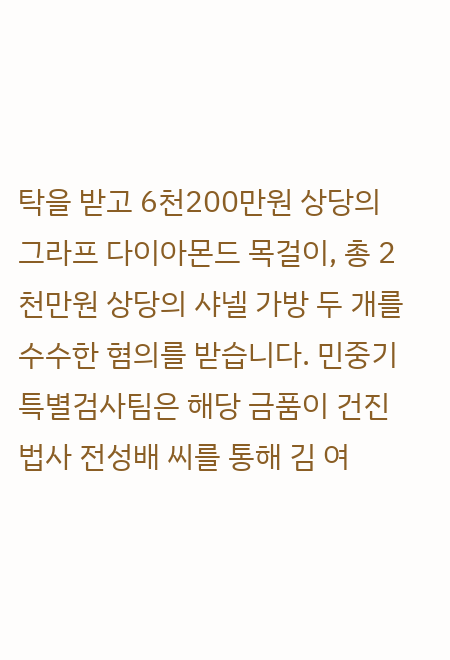탁을 받고 6천200만원 상당의 그라프 다이아몬드 목걸이, 총 2천만원 상당의 샤넬 가방 두 개를 수수한 혐의를 받습니다. 민중기 특별검사팀은 해당 금품이 건진법사 전성배 씨를 통해 김 여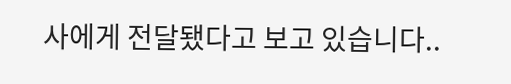사에게 전달됐다고 보고 있습니다..